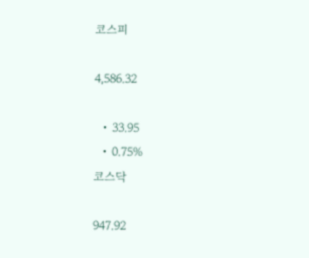코스피

4,586.32

  • 33.95
  • 0.75%
코스닥

947.92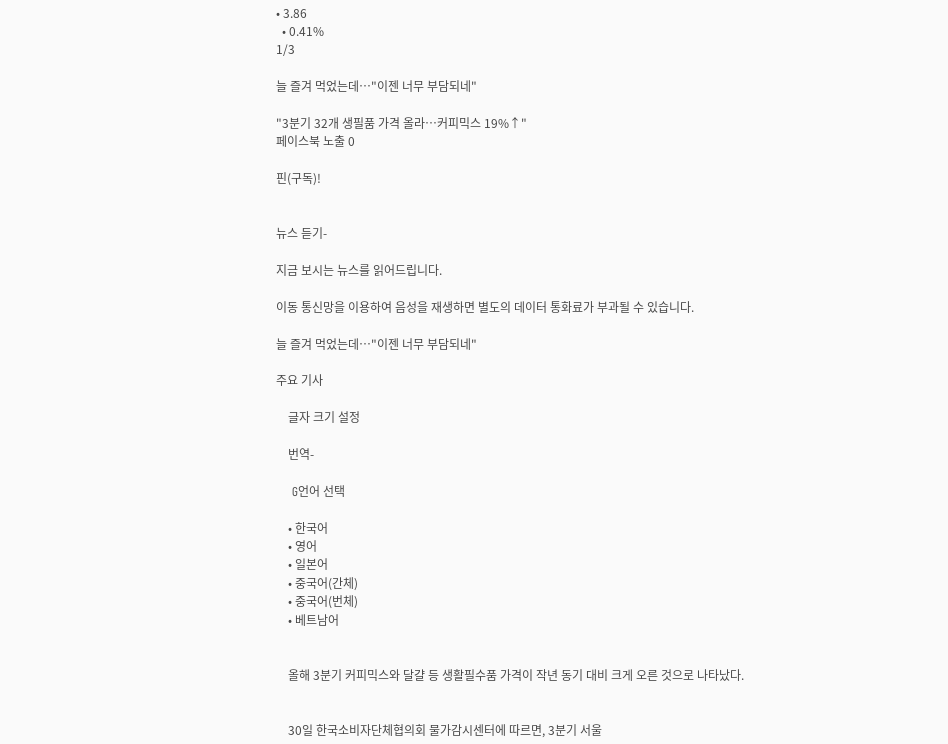• 3.86
  • 0.41%
1/3

늘 즐겨 먹었는데…"이젠 너무 부담되네"

"3분기 32개 생필품 가격 올라…커피믹스 19%↑"
페이스북 노출 0

핀(구독)!


뉴스 듣기-

지금 보시는 뉴스를 읽어드립니다.

이동 통신망을 이용하여 음성을 재생하면 별도의 데이터 통화료가 부과될 수 있습니다.

늘 즐겨 먹었는데…"이젠 너무 부담되네"

주요 기사

    글자 크기 설정

    번역-

    G언어 선택

    • 한국어
    • 영어
    • 일본어
    • 중국어(간체)
    • 중국어(번체)
    • 베트남어


    올해 3분기 커피믹스와 달걀 등 생활필수품 가격이 작년 동기 대비 크게 오른 것으로 나타났다.


    30일 한국소비자단체협의회 물가감시센터에 따르면, 3분기 서울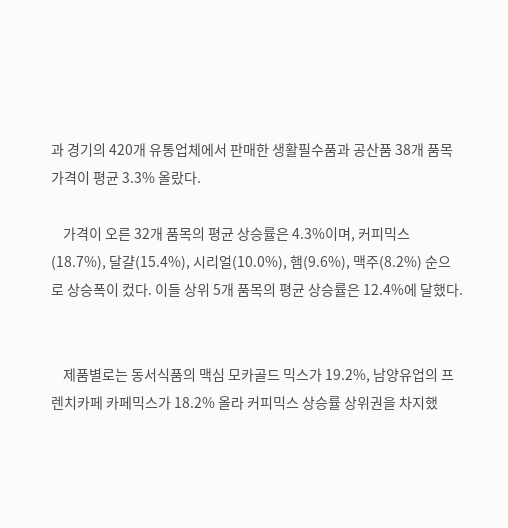과 경기의 420개 유통업체에서 판매한 생활필수품과 공산품 38개 품목 가격이 평균 3.3% 올랐다.

    가격이 오른 32개 품목의 평균 상승률은 4.3%이며, 커피믹스(18.7%), 달걀(15.4%), 시리얼(10.0%), 햄(9.6%), 맥주(8.2%) 순으로 상승폭이 컸다. 이들 상위 5개 품목의 평균 상승률은 12.4%에 달했다.


    제품별로는 동서식품의 맥심 모카골드 믹스가 19.2%, 남양유업의 프렌치카페 카페믹스가 18.2% 올라 커피믹스 상승률 상위권을 차지했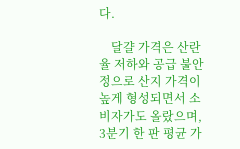다.

    달걀 가격은 산란율 저하와 공급 불안정으로 산지 가격이 높게 형성되면서 소비자가도 올랐으며, 3분기 한 판 평균 가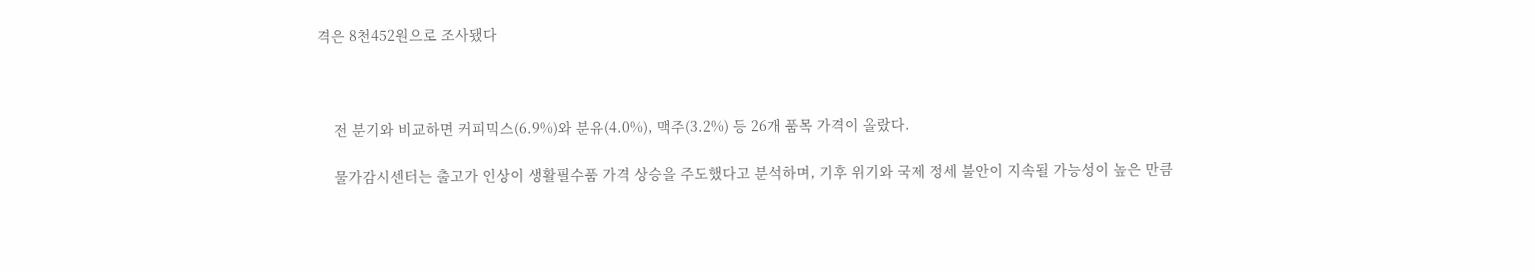격은 8천452원으로 조사됐다



    전 분기와 비교하면 커피믹스(6.9%)와 분유(4.0%), 맥주(3.2%) 등 26개 품목 가격이 올랐다.

    물가감시센터는 출고가 인상이 생활필수품 가격 상승을 주도했다고 분석하며, 기후 위기와 국제 정세 불안이 지속될 가능성이 높은 만큼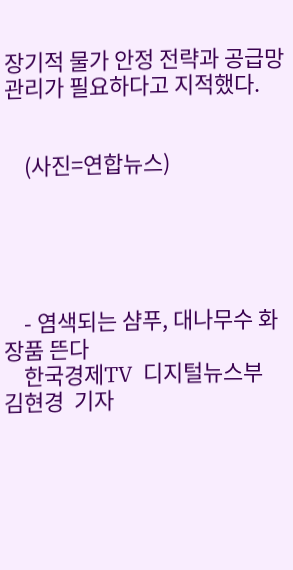장기적 물가 안정 전략과 공급망 관리가 필요하다고 지적했다.


    (사진=연합뉴스)





    - 염색되는 샴푸, 대나무수 화장품 뜬다
    한국경제TV  디지털뉴스부  김현경  기자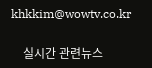khkkim@wowtv.co.kr

    실시간 관련뉴스